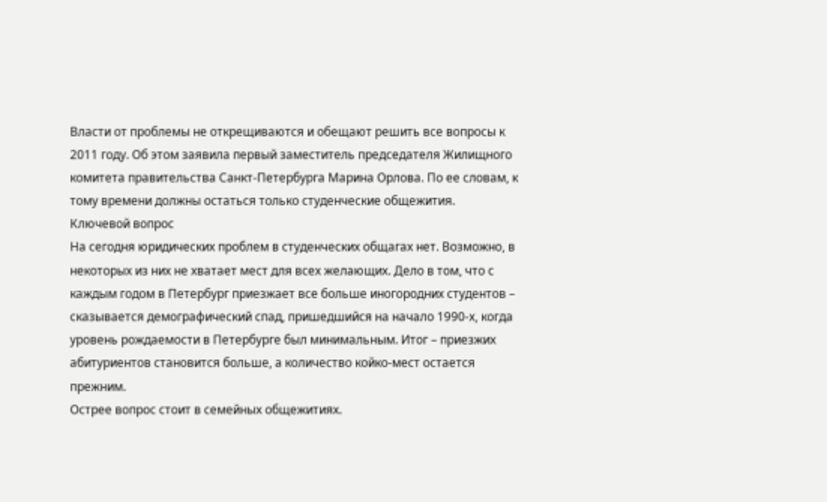Власти от проблемы не открещиваются и обещают решить все вопросы к 2011 году. Об этом заявила первый заместитель председателя Жилищного комитета правительства Санкт-Петербурга Марина Орлова. По ее словам, к тому времени должны остаться только студенческие общежития.
Ключевой вопрос
На сегодня юридических проблем в студенческих общагах нет. Возможно, в некоторых из них не хватает мест для всех желающих. Дело в том, что с каждым годом в Петербург приезжает все больше иногородних студентов – сказывается демографический спад, пришедшийся на начало 1990-х, когда уровень рождаемости в Петербурге был минимальным. Итог – приезжих абитуриентов становится больше, а количество койко-мест остается прежним.
Острее вопрос стоит в семейных общежитиях.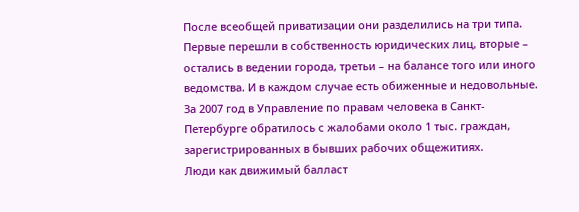После всеобщей приватизации они разделились на три типа. Первые перешли в собственность юридических лиц, вторые – остались в ведении города, третьи – на балансе того или иного ведомства. И в каждом случае есть обиженные и недовольные.
За 2007 год в Управление по правам человека в Санкт-Петербурге обратилось с жалобами около 1 тыс. граждан, зарегистрированных в бывших рабочих общежитиях.
Люди как движимый балласт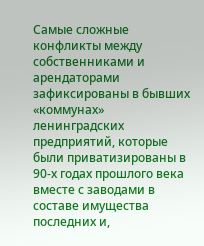Самые сложные конфликты между собственниками и арендаторами зафиксированы в бывших «коммунах» ленинградских предприятий, которые были приватизированы в 90-х годах прошлого века вместе с заводами в составе имущества последних и,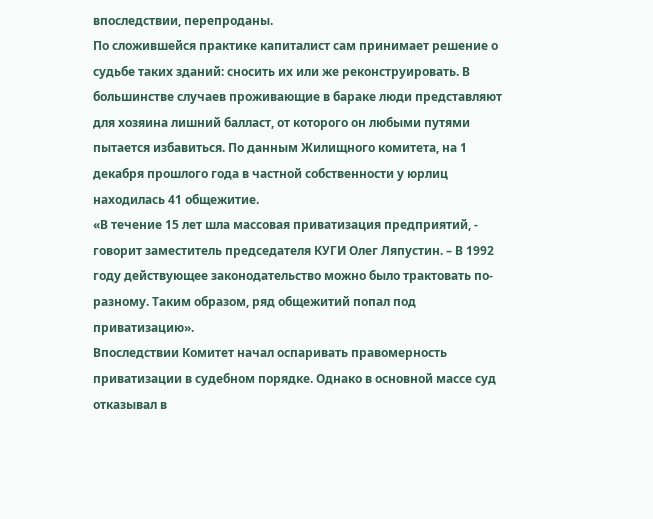впоследствии, перепроданы.
По сложившейся практике капиталист сам принимает решение о судьбе таких зданий: сносить их или же реконструировать. В большинстве случаев проживающие в бараке люди представляют для хозяина лишний балласт, от которого он любыми путями пытается избавиться. По данным Жилищного комитета, на 1 декабря прошлого года в частной собственности у юрлиц находилась 41 общежитие.
«В течение 15 лет шла массовая приватизация предприятий, - говорит заместитель председателя КУГИ Олег Ляпустин. – В 1992 году действующее законодательство можно было трактовать по-разному. Таким образом, ряд общежитий попал под приватизацию».
Впоследствии Комитет начал оспаривать правомерность приватизации в судебном порядке. Однако в основной массе суд отказывал в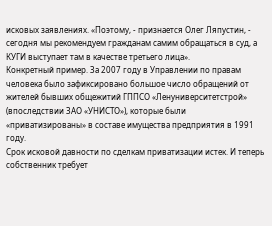исковых заявлениях. «Поэтому, - признается Олег Ляпустин, - сегодня мы рекомендуем гражданам самим обращаться в суд, а КУГИ выступает там в качестве третьего лица».
Конкретный пример. За 2007 году в Управлении по правам человека было зафиксировано большое число обращений от жителей бывших общежитий ГППСО «Ленуниверситетстрой» (впоследствии ЗАО «УНИСТО»), которые были «приватизированы» в составе имущества предприятия в 1991 году.
Срок исковой давности по сделкам приватизации истек. И теперь собственник требует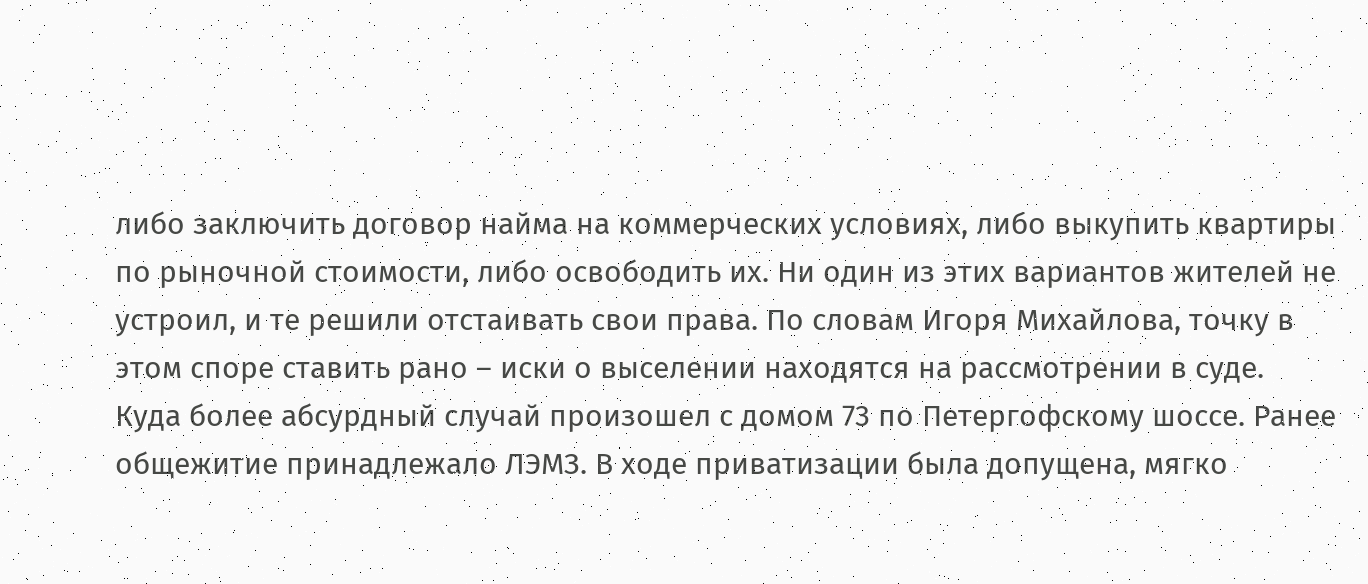либо заключить договор найма на коммерческих условиях, либо выкупить квартиры по рыночной стоимости, либо освободить их. Ни один из этих вариантов жителей не устроил, и те решили отстаивать свои права. По словам Игоря Михайлова, точку в этом споре ставить рано – иски о выселении находятся на рассмотрении в суде.
Куда более абсурдный случай произошел с домом 73 по Петергофскому шоссе. Ранее общежитие принадлежало ЛЭМЗ. В ходе приватизации была допущена, мягко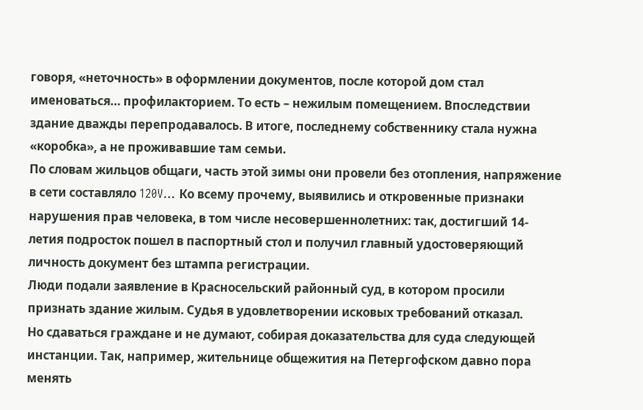говоря, «неточность» в оформлении документов, после которой дом стал именоваться… профилакторием. То есть – нежилым помещением. Впоследствии здание дважды перепродавалось. В итоге, последнему собственнику стала нужна «коробка», а не проживавшие там семьи.
По словам жильцов общаги, часть этой зимы они провели без отопления, напряжение в сети составляло 120V… Ко всему прочему, выявились и откровенные признаки нарушения прав человека, в том числе несовершеннолетних: так, достигший 14-летия подросток пошел в паспортный стол и получил главный удостоверяющий личность документ без штампа регистрации.
Люди подали заявление в Красносельский районный суд, в котором просили признать здание жилым. Судья в удовлетворении исковых требований отказал.
Но сдаваться граждане и не думают, собирая доказательства для суда следующей инстанции. Так, например, жительнице общежития на Петергофском давно пора менять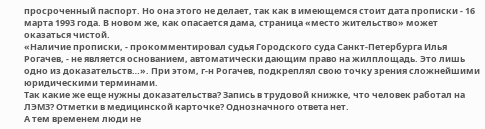просроченный паспорт. Но она этого не делает, так как в имеющемся стоит дата прописки - 16 марта 1993 года. В новом же, как опасается дама, страница «место жительство» может оказаться чистой.
«Наличие прописки, - прокомментировал судья Городского суда Санкт-Петербурга Илья Рогачев, - не является основанием, автоматически дающим право на жилплощадь. Это лишь одно из доказательств…». При этом, г-н Рогачев, подкреплял свою точку зрения сложнейшими юридическими терминами.
Так какие же еще нужны доказательства? Запись в трудовой книжке, что человек работал на ЛЭМЗ? Отметки в медицинской карточке? Однозначного ответа нет.
А тем временем люди не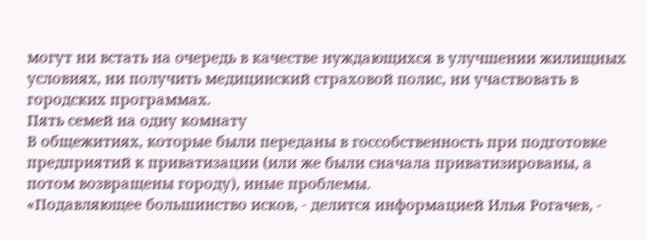могут ни встать на очередь в качестве нуждающихся в улучшении жилищных условиях, ни получить медицинский страховой полис, ни участвовать в городских программах.
Пять семей на одну комнату
В общежитиях, которые были переданы в госсобственность при подготовке предприятий к приватизации (или же были сначала приватизированы, а потом возвращены городу), иные проблемы.
«Подавляющее большинство исков, - делится информацией Илья Рогачев, -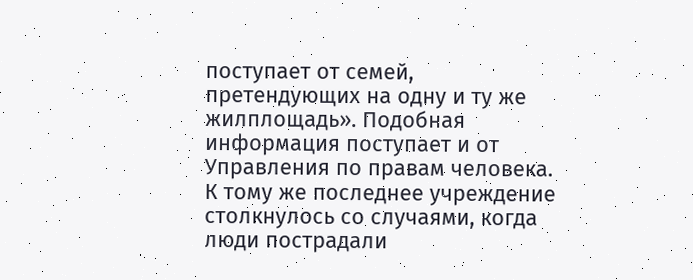поступает от семей, претендующих на одну и ту же жилплощадь». Подобная информация поступает и от Управления по правам человека.
К тому же последнее учреждение столкнулось со случаями, когда люди пострадали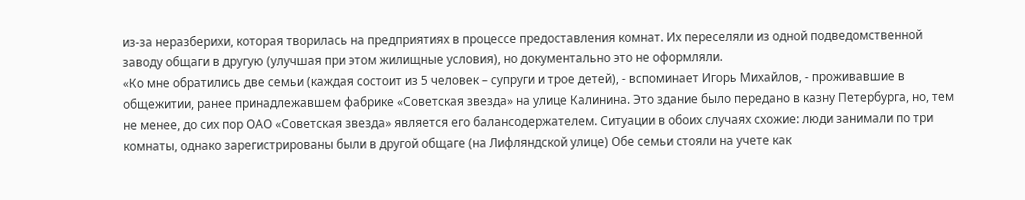из-за неразберихи, которая творилась на предприятиях в процессе предоставления комнат. Их переселяли из одной подведомственной заводу общаги в другую (улучшая при этом жилищные условия), но документально это не оформляли.
«Ко мне обратились две семьи (каждая состоит из 5 человек – супруги и трое детей), - вспоминает Игорь Михайлов, - проживавшие в общежитии, ранее принадлежавшем фабрике «Советская звезда» на улице Калинина. Это здание было передано в казну Петербурга, но, тем не менее, до сих пор ОАО «Советская звезда» является его балансодержателем. Ситуации в обоих случаях схожие: люди занимали по три комнаты, однако зарегистрированы были в другой общаге (на Лифляндской улице) Обе семьи стояли на учете как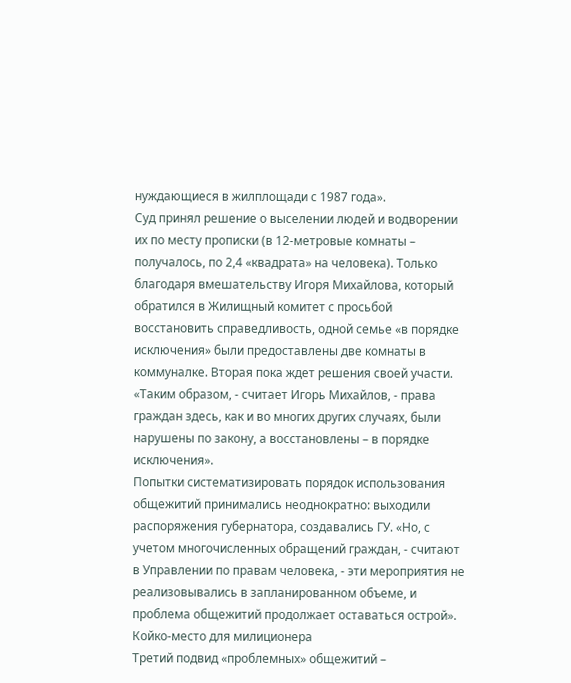нуждающиеся в жилплощади с 1987 года».
Суд принял решение о выселении людей и водворении их по месту прописки (в 12-метровые комнаты – получалось, по 2,4 «квадрата» на человека). Только благодаря вмешательству Игоря Михайлова, который обратился в Жилищный комитет с просьбой восстановить справедливость, одной семье «в порядке исключения» были предоставлены две комнаты в коммуналке. Вторая пока ждет решения своей участи. «Таким образом, - считает Игорь Михайлов, - права граждан здесь, как и во многих других случаях, были нарушены по закону, а восстановлены – в порядке исключения».
Попытки систематизировать порядок использования общежитий принимались неоднократно: выходили распоряжения губернатора, создавались ГУ. «Но, с учетом многочисленных обращений граждан, - считают в Управлении по правам человека, - эти мероприятия не реализовывались в запланированном объеме, и проблема общежитий продолжает оставаться острой».
Койко-место для милиционера
Третий подвид «проблемных» общежитий –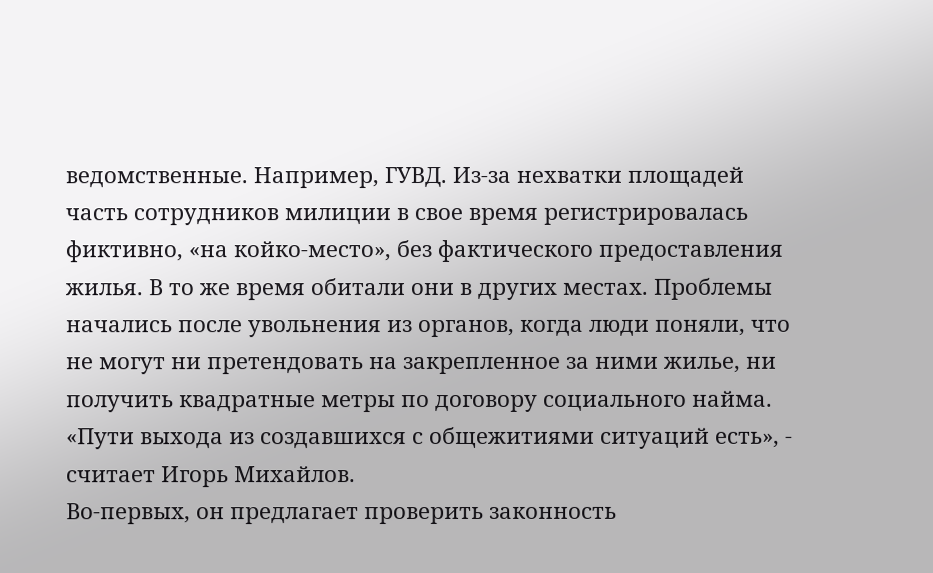ведомственные. Например, ГУВД. Из-за нехватки площадей часть сотрудников милиции в свое время регистрировалась фиктивно, «на койко-место», без фактического предоставления жилья. В то же время обитали они в других местах. Проблемы начались после увольнения из органов, когда люди поняли, что не могут ни претендовать на закрепленное за ними жилье, ни получить квадратные метры по договору социального найма.
«Пути выхода из создавшихся с общежитиями ситуаций есть», - считает Игорь Михайлов.
Во-первых, он предлагает проверить законность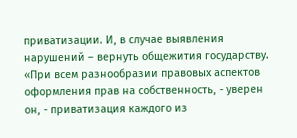приватизации. И, в случае выявления нарушений – вернуть общежития государству. «При всем разнообразии правовых аспектов оформления прав на собственность, - уверен он, - приватизация каждого из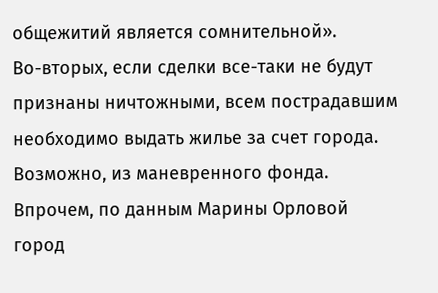общежитий является сомнительной».
Во-вторых, если сделки все-таки не будут признаны ничтожными, всем пострадавшим необходимо выдать жилье за счет города. Возможно, из маневренного фонда.
Впрочем, по данным Марины Орловой город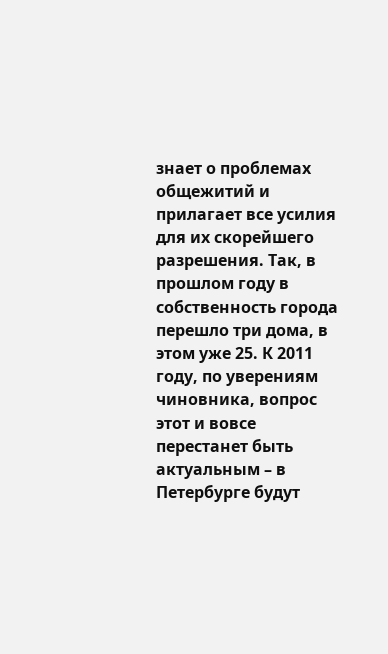знает о проблемах общежитий и прилагает все усилия для их скорейшего разрешения. Так, в прошлом году в собственность города перешло три дома, в этом уже 25. К 2011 году, по уверениям чиновника, вопрос этот и вовсе перестанет быть актуальным – в Петербурге будут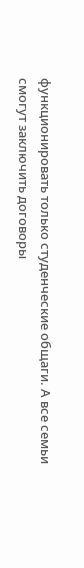функционировать только студенческие общаги. А все семьи смогут заключить договоры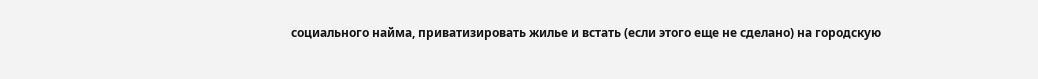социального найма, приватизировать жилье и встать (если этого еще не сделано) на городскую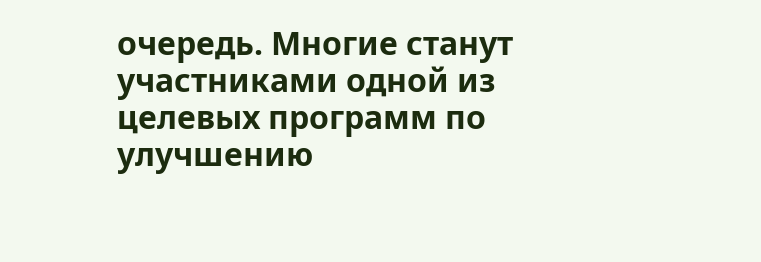очередь. Многие станут участниками одной из целевых программ по улучшению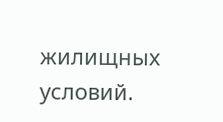жилищных условий.